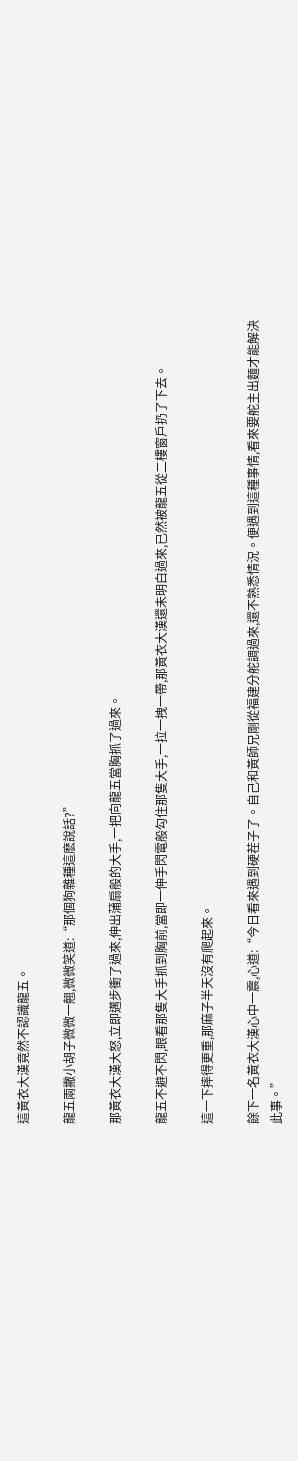這黃衣大漢竟然不認識龍五。

龍五兩撇小胡子微微一翹,微微笑道:“那個狗雜種這麽說話?”

那黃衣大漢大怒,立即邁步衝了過來,伸出蒲扇般的大手,一把向龍五當胸抓了過來。

龍五不避不閃,眼看那隻大手抓到胸前,當即一伸手閃電般勾住那隻大手,一拉一拽一帶,那黃衣大漢還未明白過來,已然被龍五從二樓窗戶扔了下去。

這一下摔得更重,那麻子半天沒有爬起來。

餘下一名黃衣大漢心中一震,心道:“今日看來遇到硬茬子了。自己和黃師兄剛從福建分舵調過來,還不熟悉情況。便遇到這種事情,看來要舵主出麵才能解決此事。”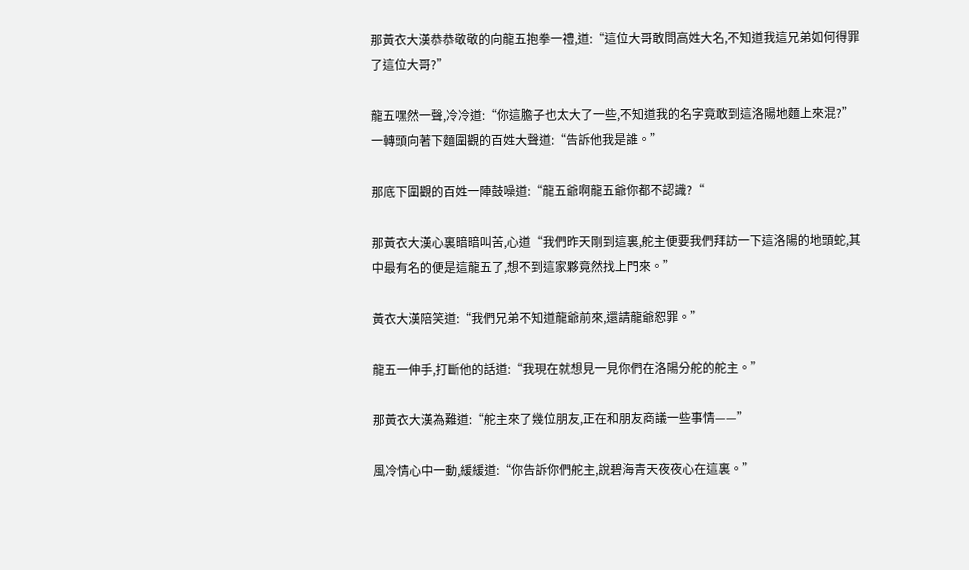那黃衣大漢恭恭敬敬的向龍五抱拳一禮,道:“這位大哥敢問高姓大名,不知道我這兄弟如何得罪了這位大哥?”

龍五嘿然一聲,冷冷道:“你這膽子也太大了一些,不知道我的名字竟敢到這洛陽地麵上來混?”一轉頭向著下麵圍觀的百姓大聲道:“告訴他我是誰。”

那底下圍觀的百姓一陣鼓噪道:“龍五爺啊龍五爺你都不認識?“

那黃衣大漢心裏暗暗叫苦,心道“我們昨天剛到這裏,舵主便要我們拜訪一下這洛陽的地頭蛇,其中最有名的便是這龍五了,想不到這家夥竟然找上門來。”

黃衣大漢陪笑道:“我們兄弟不知道龍爺前來,還請龍爺恕罪。”

龍五一伸手,打斷他的話道:“我現在就想見一見你們在洛陽分舵的舵主。”

那黃衣大漢為難道:“舵主來了幾位朋友,正在和朋友商議一些事情——”

風冷情心中一動,緩緩道:“你告訴你們舵主,說碧海青天夜夜心在這裏。”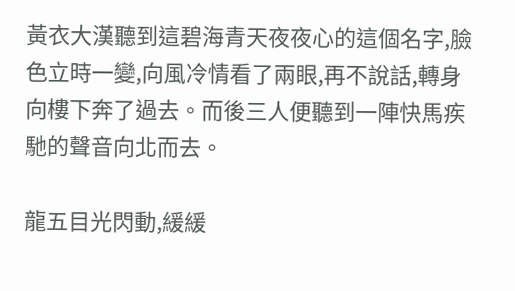黃衣大漢聽到這碧海青天夜夜心的這個名字,臉色立時一變,向風冷情看了兩眼,再不說話,轉身向樓下奔了過去。而後三人便聽到一陣快馬疾馳的聲音向北而去。

龍五目光閃動,緩緩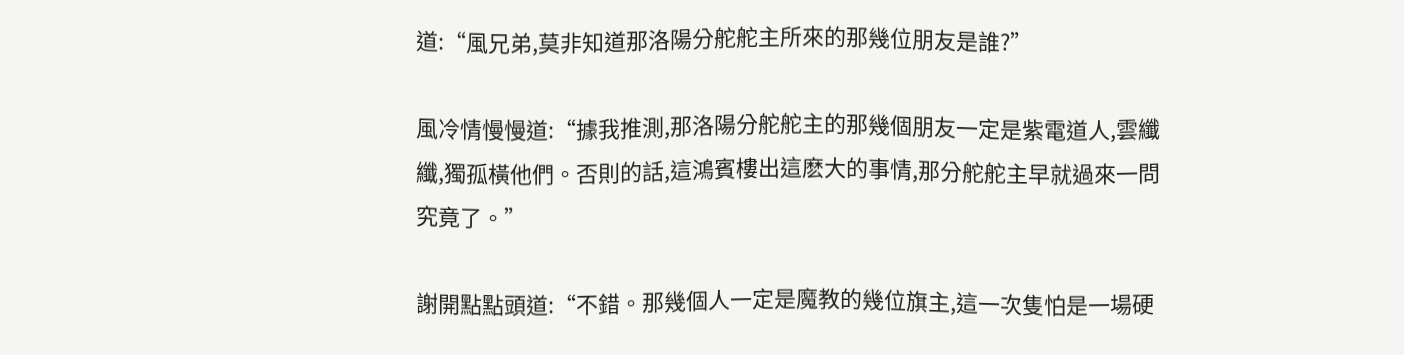道:“風兄弟,莫非知道那洛陽分舵舵主所來的那幾位朋友是誰?”

風冷情慢慢道:“據我推測,那洛陽分舵舵主的那幾個朋友一定是紫電道人,雲纖纖,獨孤橫他們。否則的話,這鴻賓樓出這麽大的事情,那分舵舵主早就過來一問究竟了。”

謝開點點頭道:“不錯。那幾個人一定是魔教的幾位旗主,這一次隻怕是一場硬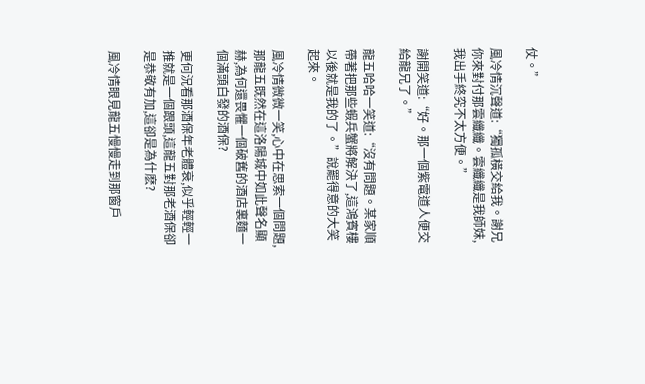仗。”

風冷情沉聲道:“獨孤橫交給我。謝兄你來對付那雲纖纖。雲纖纖是我師妹,我出手終究不太方便。”

謝開笑道:“好。那一個紫電道人便交給龍兄了。”

龍五哈哈一笑道:“沒有問題。某家順帶著把那些蝦兵蟹將解決了,這鴻賓樓以後就是我的了。”說罷得意的大笑起來。

風冷情微微一笑,心中在思索一個問題,那龍五既然在這洛陽城中如此聲名顯赫,為何還畏懼一個破舊的酒店裏麵一個滿頭白發的酒保?

更何況看那酒保年老體衰,似乎輕輕一推就是一個跟頭,這龍五對那老酒保卻是恭敬有加,這卻是為什麽?

風冷情眼見龍五慢慢走到那窗戶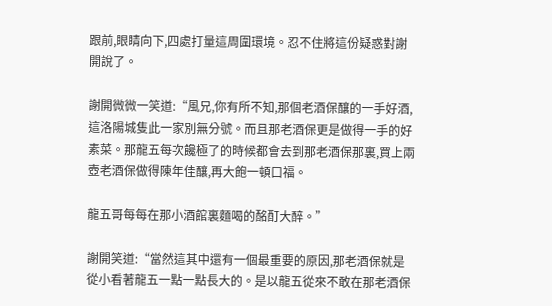跟前,眼睛向下,四處打量這周圍環境。忍不住將這份疑惑對謝開說了。

謝開微微一笑道:“風兄,你有所不知,那個老酒保釀的一手好酒,這洛陽城隻此一家別無分號。而且那老酒保更是做得一手的好素菜。那龍五每次饞極了的時候都會去到那老酒保那裏,買上兩壺老酒保做得陳年佳釀,再大飽一頓口福。

龍五哥每每在那小酒館裏麵喝的酩酊大醉。”

謝開笑道:“當然這其中還有一個最重要的原因,那老酒保就是從小看著龍五一點一點長大的。是以龍五從來不敢在那老酒保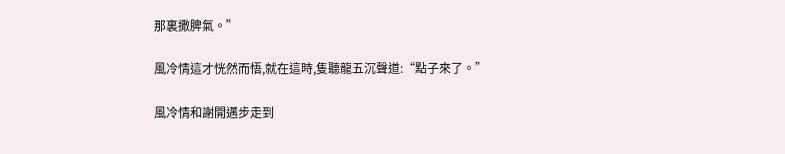那裏撒脾氣。”

風冷情這才恍然而悟,就在這時,隻聽龍五沉聲道:“點子來了。”

風冷情和謝開邁步走到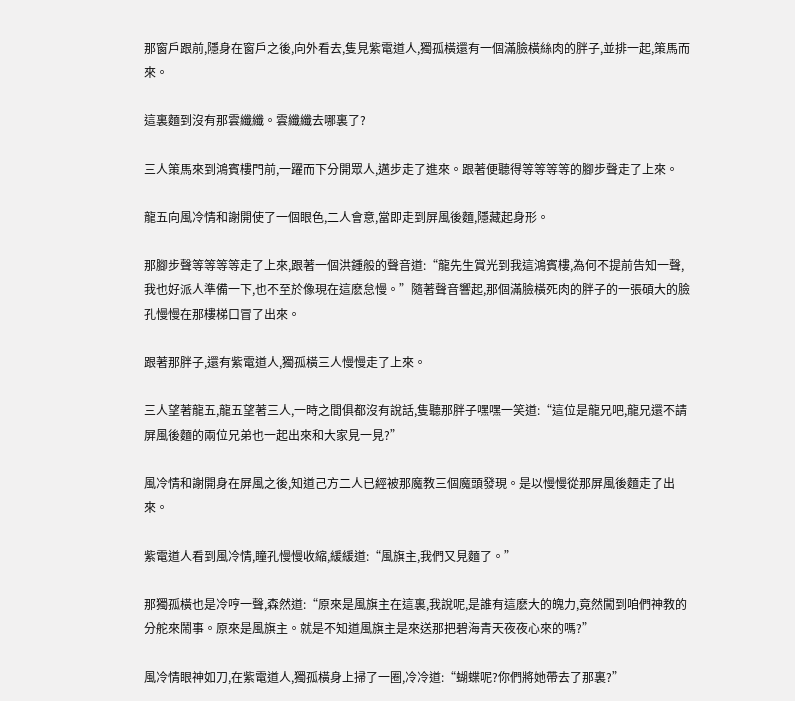那窗戶跟前,隱身在窗戶之後,向外看去,隻見紫電道人,獨孤橫還有一個滿臉橫絲肉的胖子,並排一起,策馬而來。

這裏麵到沒有那雲纖纖。雲纖纖去哪裏了?

三人策馬來到鴻賓樓門前,一躍而下分開眾人,邁步走了進來。跟著便聽得等等等等的腳步聲走了上來。

龍五向風冷情和謝開使了一個眼色,二人會意,當即走到屏風後麵,隱藏起身形。

那腳步聲等等等等走了上來,跟著一個洪鍾般的聲音道:“龍先生賞光到我這鴻賓樓,為何不提前告知一聲,我也好派人準備一下,也不至於像現在這麽怠慢。”隨著聲音響起,那個滿臉橫死肉的胖子的一張碩大的臉孔慢慢在那樓梯口冒了出來。

跟著那胖子,還有紫電道人,獨孤橫三人慢慢走了上來。

三人望著龍五,龍五望著三人,一時之間俱都沒有說話,隻聽那胖子嘿嘿一笑道:“這位是龍兄吧,龍兄還不請屏風後麵的兩位兄弟也一起出來和大家見一見?”

風冷情和謝開身在屏風之後,知道己方二人已經被那魔教三個魔頭發現。是以慢慢從那屏風後麵走了出來。

紫電道人看到風冷情,瞳孔慢慢收縮,緩緩道:“風旗主,我們又見麵了。”

那獨孤橫也是冷哼一聲,森然道:“原來是風旗主在這裏,我說呢,是誰有這麽大的魄力,竟然闖到咱們神教的分舵來鬧事。原來是風旗主。就是不知道風旗主是來送那把碧海青天夜夜心來的嗎?”

風冷情眼神如刀,在紫電道人,獨孤橫身上掃了一圈,冷冷道:“蝴蝶呢?你們將她帶去了那裏?”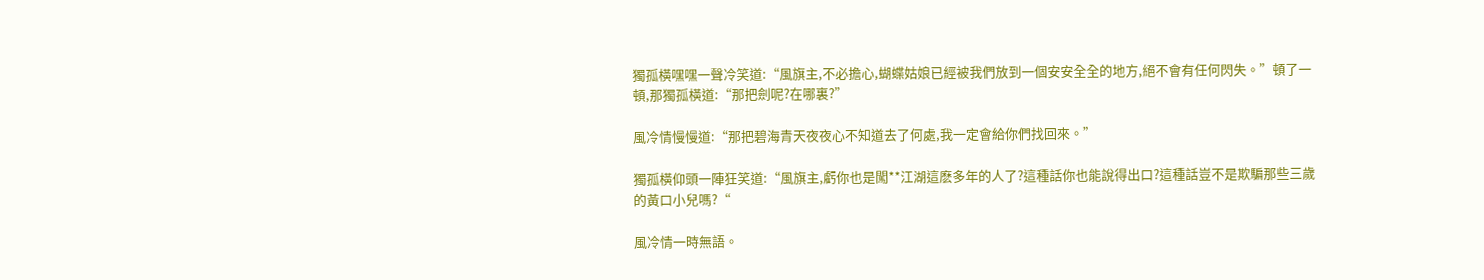獨孤橫嘿嘿一聲冷笑道:“風旗主,不必擔心,蝴蝶姑娘已經被我們放到一個安安全全的地方,絕不會有任何閃失。”頓了一頓,那獨孤橫道:“那把劍呢?在哪裏?”

風冷情慢慢道:“那把碧海青天夜夜心不知道去了何處,我一定會給你們找回來。”

獨孤橫仰頭一陣狂笑道:“風旗主,虧你也是闖**江湖這麽多年的人了?這種話你也能說得出口?這種話豈不是欺騙那些三歲的黃口小兒嗎?“

風冷情一時無語。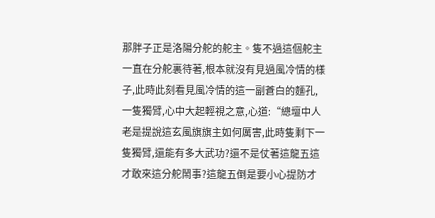那胖子正是洛陽分舵的舵主。隻不過這個舵主一直在分舵裏待著,根本就沒有見過風冷情的樣子,此時此刻看見風冷情的這一副蒼白的麵孔,一隻獨臂,心中大起輕視之意,心道:“總壇中人老是提說這玄風旗旗主如何厲害,此時隻剩下一隻獨臂,還能有多大武功?還不是仗著這龍五這才敢來這分舵鬧事?這龍五倒是要小心提防才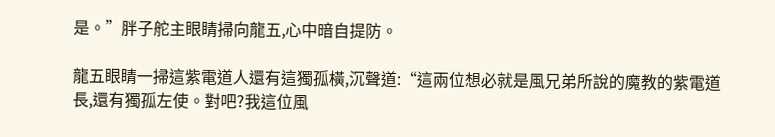是。”胖子舵主眼睛掃向龍五,心中暗自提防。

龍五眼睛一掃這紫電道人還有這獨孤橫,沉聲道:“這兩位想必就是風兄弟所說的魔教的紫電道長,還有獨孤左使。對吧?我這位風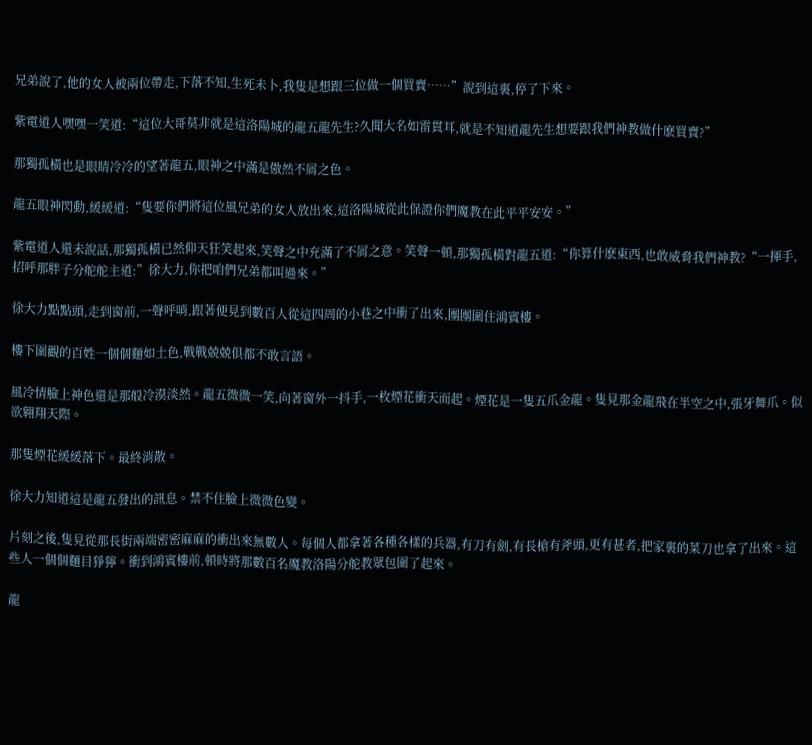兄弟說了,他的女人被兩位帶走,下落不知,生死未卜,我隻是想跟三位做一個買賣……”說到這裏,停了下來。

紫電道人嘿嘿一笑道:“這位大哥莫非就是這洛陽城的龍五龍先生?久聞大名如雷貫耳,就是不知道龍先生想要跟我們神教做什麽買賣?”

那獨孤橫也是眼睛冷冷的望著龍五,眼神之中滿是傲然不屑之色。

龍五眼神閃動,緩緩道:“隻要你們將這位風兄弟的女人放出來,這洛陽城從此保證你們魔教在此平平安安。”

紫電道人還未說話,那獨孤橫已然仰天狂笑起來,笑聲之中充滿了不屑之意。笑聲一頓,那獨孤橫對龍五道:“你算什麽東西,也敢威脅我們神教?“一揮手,招呼那胖子分舵舵主道:”徐大力,你把咱們兄弟都叫過來。”

徐大力點點頭,走到窗前,一聲呼哨,跟著便見到數百人從這四周的小巷之中衝了出來,團團圍住鴻賓樓。

樓下圍觀的百姓一個個麵如土色,戰戰兢兢俱都不敢言語。

風冷情臉上神色還是那般冷漠淡然。龍五微微一笑,向著窗外一抖手,一枚煙花衝天而起。煙花是一隻五爪金龍。隻見那金龍飛在半空之中,張牙舞爪。似欲翱翔天際。

那隻煙花緩緩落下。最終消散。

徐大力知道這是龍五發出的訊息。禁不住臉上微微色變。

片刻之後,隻見從那長街兩端密密麻麻的衝出來無數人。每個人都拿著各種各樣的兵器,有刀有劍,有長槍有斧頭,更有甚者,把家裏的菜刀也拿了出來。這些人一個個麵目猙獰。衝到鴻賓樓前,頓時將那數百名魔教洛陽分舵教眾包圍了起來。

龍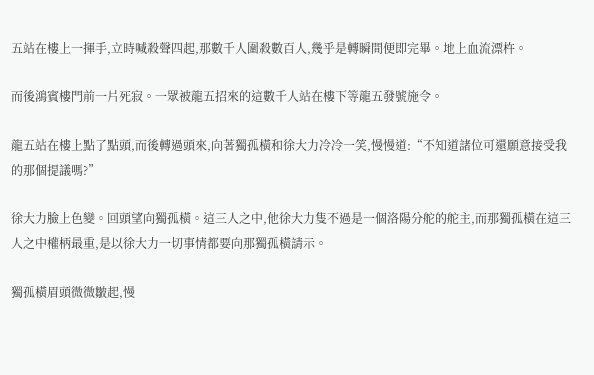五站在樓上一揮手,立時喊殺聲四起,那數千人圍殺數百人,幾乎是轉瞬間便即完畢。地上血流漂杵。

而後鴻賓樓門前一片死寂。一眾被龍五招來的這數千人站在樓下等龍五發號施令。

龍五站在樓上點了點頭,而後轉過頭來,向著獨孤橫和徐大力冷冷一笑,慢慢道:“不知道諸位可還願意接受我的那個提議嗎?”

徐大力臉上色變。回頭望向獨孤橫。這三人之中,他徐大力隻不過是一個洛陽分舵的舵主,而那獨孤橫在這三人之中權柄最重,是以徐大力一切事情都要向那獨孤橫請示。

獨孤橫眉頭微微皺起,慢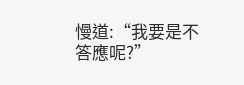慢道:“我要是不答應呢?”